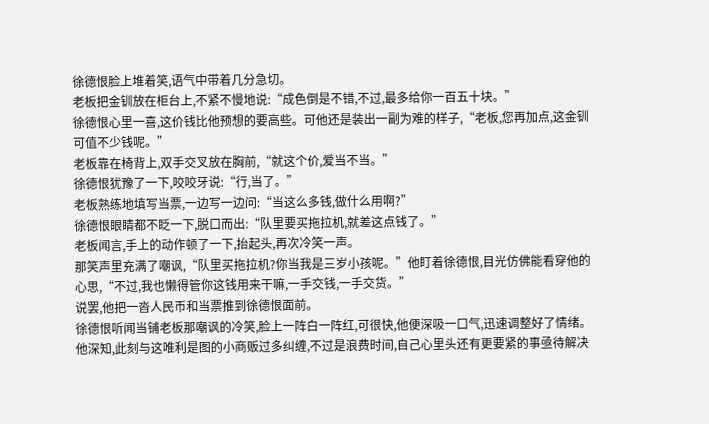徐德恨脸上堆着笑,语气中带着几分急切。
老板把金钏放在柜台上,不紧不慢地说:“成色倒是不错,不过,最多给你一百五十块。”
徐德恨心里一喜,这价钱比他预想的要高些。可他还是装出一副为难的样子,“老板,您再加点,这金钏可值不少钱呢。”
老板靠在椅背上,双手交叉放在胸前,“就这个价,爱当不当。”
徐德恨犹豫了一下,咬咬牙说:“行,当了。”
老板熟练地填写当票,一边写一边问:“当这么多钱,做什么用啊?”
徐德恨眼睛都不眨一下,脱口而出:“队里要买拖拉机,就差这点钱了。”
老板闻言,手上的动作顿了一下,抬起头,再次冷笑一声。
那笑声里充满了嘲讽,“队里买拖拉机?你当我是三岁小孩呢。”他盯着徐德恨,目光仿佛能看穿他的心思,“不过,我也懒得管你这钱用来干嘛,一手交钱,一手交货。”
说罢,他把一沓人民币和当票推到徐德恨面前。
徐德恨听闻当铺老板那嘲讽的冷笑,脸上一阵白一阵红,可很快,他便深吸一口气,迅速调整好了情绪。
他深知,此刻与这唯利是图的小商贩过多纠缠,不过是浪费时间,自己心里头还有更要紧的事亟待解决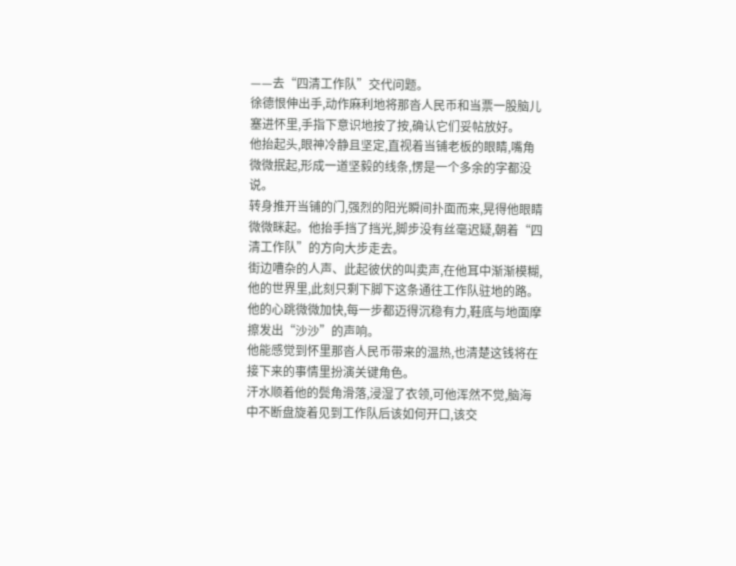——去“四清工作队”交代问题。
徐德恨伸出手,动作麻利地将那沓人民币和当票一股脑儿塞进怀里,手指下意识地按了按,确认它们妥帖放好。
他抬起头,眼神冷静且坚定,直视着当铺老板的眼睛,嘴角微微抿起,形成一道坚毅的线条,愣是一个多余的字都没说。
转身推开当铺的门,强烈的阳光瞬间扑面而来,晃得他眼睛微微眯起。他抬手挡了挡光,脚步没有丝毫迟疑,朝着“四清工作队”的方向大步走去。
街边嘈杂的人声、此起彼伏的叫卖声,在他耳中渐渐模糊,他的世界里,此刻只剩下脚下这条通往工作队驻地的路。
他的心跳微微加快,每一步都迈得沉稳有力,鞋底与地面摩擦发出“沙沙”的声响。
他能感觉到怀里那沓人民币带来的温热,也清楚这钱将在接下来的事情里扮演关键角色。
汗水顺着他的鬓角滑落,浸湿了衣领,可他浑然不觉,脑海中不断盘旋着见到工作队后该如何开口,该交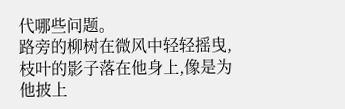代哪些问题。
路旁的柳树在微风中轻轻摇曳,枝叶的影子落在他身上,像是为他披上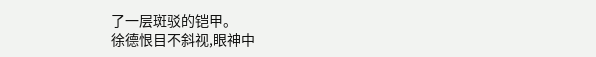了一层斑驳的铠甲。
徐德恨目不斜视,眼神中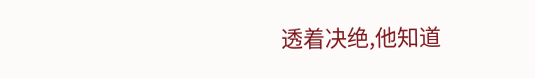透着决绝,他知道